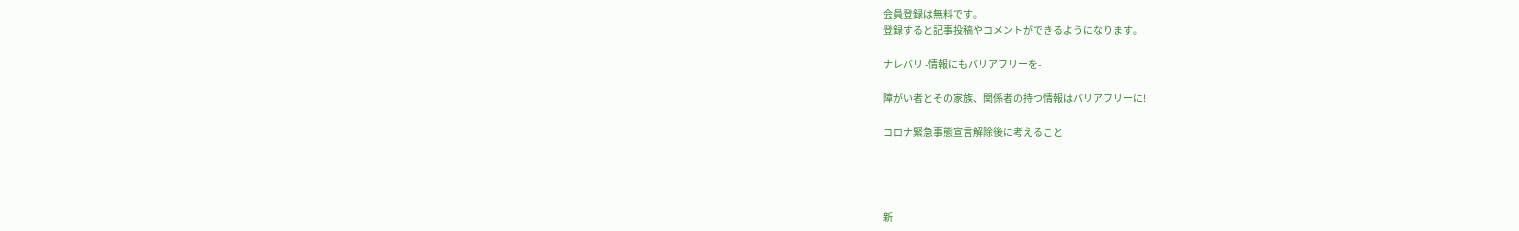会員登録は無料です。
登録すると記事投稿やコメントができるようになります。

ナレバリ -情報にもバリアフリーを-

障がい者とその家族、関係者の持つ情報はバリアフリーに!

コロナ緊急事態宣言解除後に考えること




新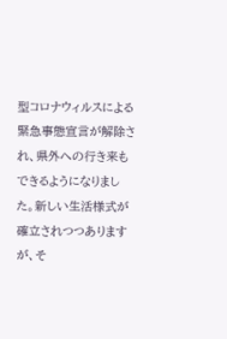型コロナウィルスによる緊急事態宣言が解除され、県外への行き来もできるようになりました。新しい生活様式が確立されつつありますが、そ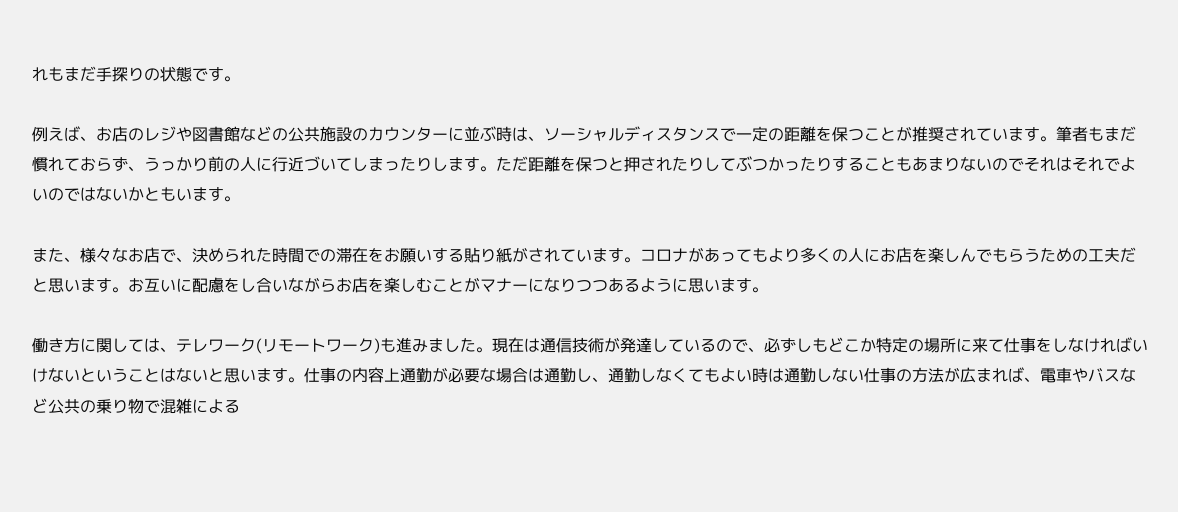れもまだ手探りの状態です。

例えば、お店のレジや図書館などの公共施設のカウンターに並ぶ時は、ソーシャルディスタンスで一定の距離を保つことが推奨されています。筆者もまだ慣れておらず、うっかり前の人に行近づいてしまったりします。ただ距離を保つと押されたりしてぶつかったりすることもあまりないのでそれはそれでよいのではないかともいます。

また、様々なお店で、決められた時間での滞在をお願いする貼り紙がされています。コロナがあってもより多くの人にお店を楽しんでもらうための工夫だと思います。お互いに配慮をし合いながらお店を楽しむことがマナーになりつつあるように思います。

働き方に関しては、テレワーク(リモートワーク)も進みました。現在は通信技術が発達しているので、必ずしもどこか特定の場所に来て仕事をしなければいけないということはないと思います。仕事の内容上通勤が必要な場合は通勤し、通勤しなくてもよい時は通勤しない仕事の方法が広まれば、電車やバスなど公共の乗り物で混雑による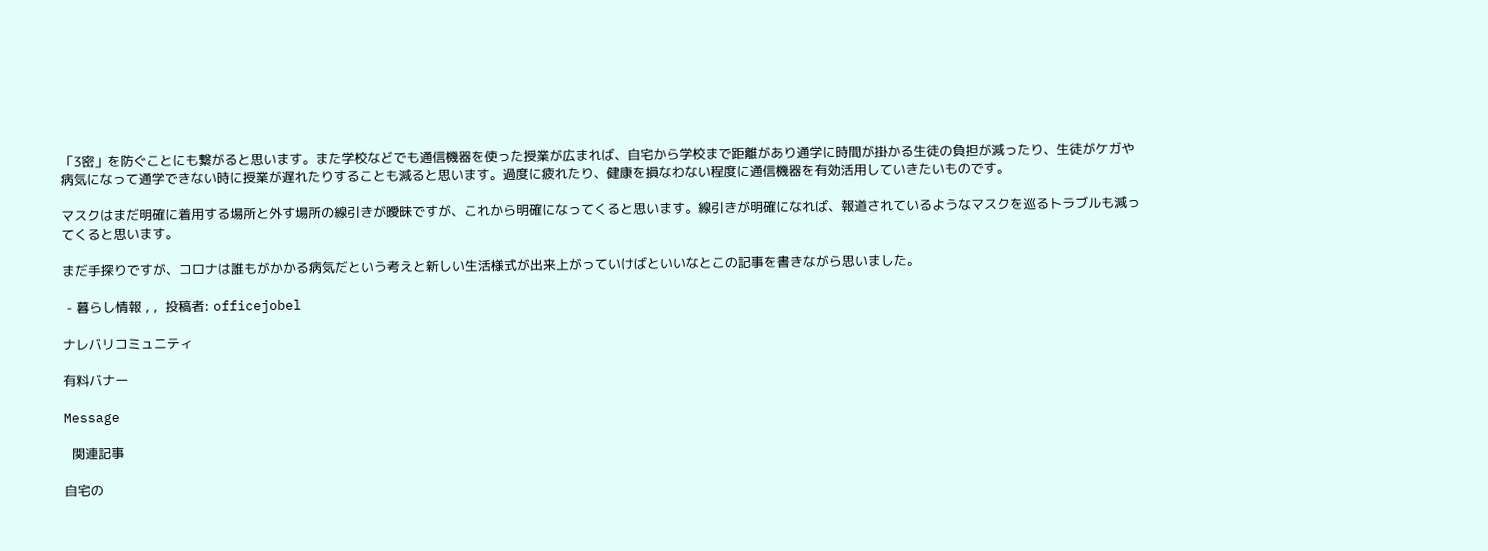「3密」を防ぐことにも繋がると思います。また学校などでも通信機器を使った授業が広まれば、自宅から学校まで距離があり通学に時間が掛かる生徒の負担が減ったり、生徒がケガや病気になって通学できない時に授業が遅れたりすることも減ると思います。過度に疲れたり、健康を損なわない程度に通信機器を有効活用していきたいものです。

マスクはまだ明確に着用する場所と外す場所の線引きが曖昧ですが、これから明確になってくると思います。線引きが明確になれば、報道されているようなマスクを巡るトラブルも減ってくると思います。

まだ手探りですが、コロナは誰もがかかる病気だという考えと新しい生活様式が出来上がっていけばといいなとこの記事を書きながら思いました。

 - 暮らし情報 , ,  投稿者: officejobel

ナレバリコミュニティ

有料バナー

Message

  関連記事

自宅の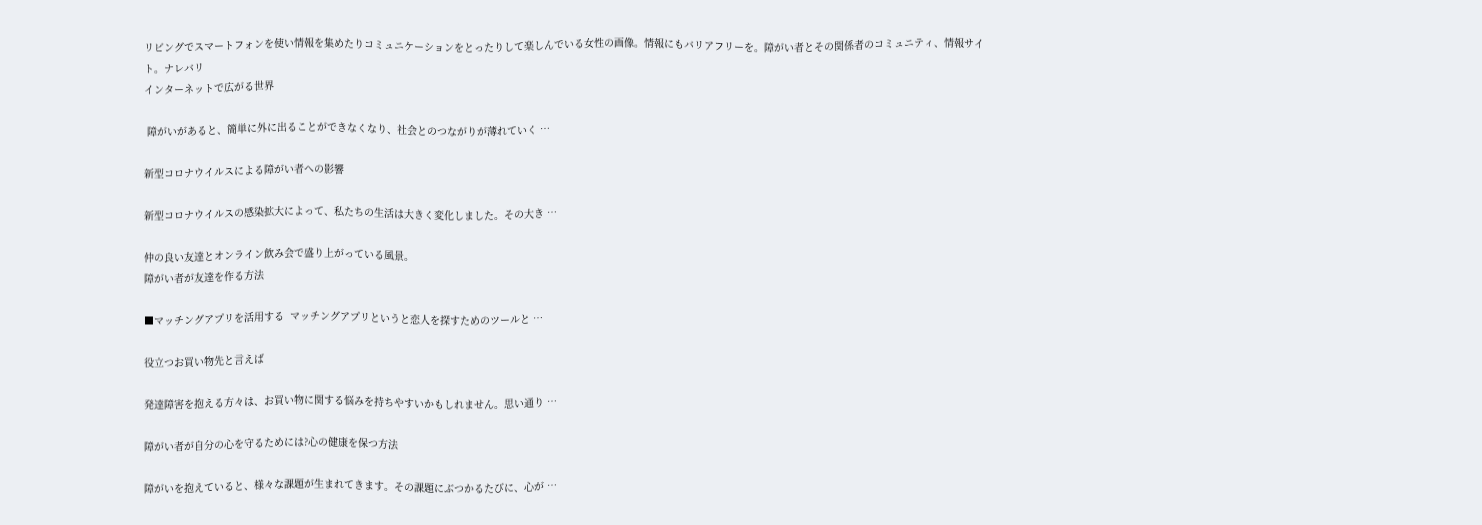リビングでスマートフォンを使い情報を集めたりコミュニケーションをとったりして楽しんでいる女性の画像。情報にもバリアフリーを。障がい者とその関係者のコミュニティ、情報サイト。ナレバリ
インターネットで広がる世界

 障がいがあると、簡単に外に出ることができなくなり、社会とのつながりが薄れていく …

新型コロナウイルスによる障がい者への影響

新型コロナウイルスの感染拡大によって、私たちの生活は大きく変化しました。その大き …

仲の良い友達とオンライン飲み会で盛り上がっている風景。
障がい者が友達を作る方法

■マッチングアプリを活用する  マッチングアプリというと恋人を探すためのツールと …

役立つお買い物先と言えば

発達障害を抱える方々は、お買い物に関する悩みを持ちやすいかもしれません。思い通り …

障がい者が自分の心を守るためには?心の健康を保つ方法

障がいを抱えていると、様々な課題が生まれてきます。その課題にぶつかるたびに、心が …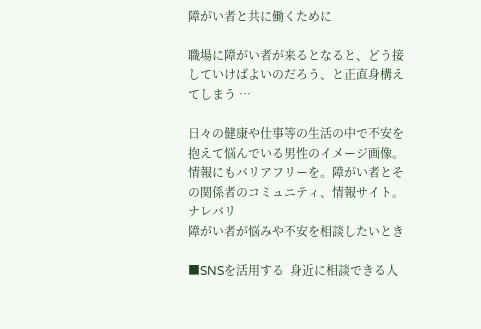障がい者と共に働くために

職場に障がい者が来るとなると、どう接していけばよいのだろう、と正直身構えてしまう …

日々の健康や仕事等の生活の中で不安を抱えて悩んでいる男性のイメージ画像。情報にもバリアフリーを。障がい者とその関係者のコミュニティ、情報サイト。ナレバリ
障がい者が悩みや不安を相談したいとき

■SNSを活用する  身近に相談できる人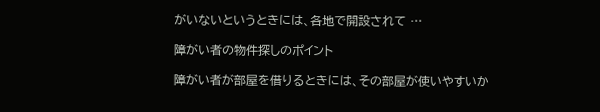がいないというときには、各地で開設されて …

障がい者の物件探しのポイント

障がい者が部屋を借りるときには、その部屋が使いやすいか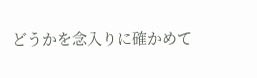どうかを念入りに確かめて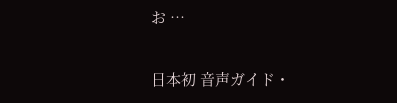お …

日本初 音声ガイド・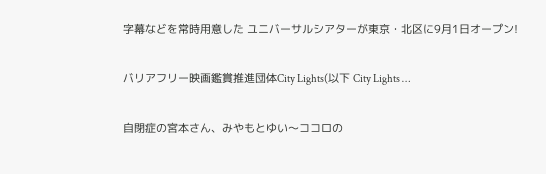字幕などを常時用意した ユニバーサルシアターが東京・北区に9月1日オープン!

バリアフリー映画鑑賞推進団体City Lights(以下 City Lights …

自閉症の宮本さん、みやもとゆい〜ココロの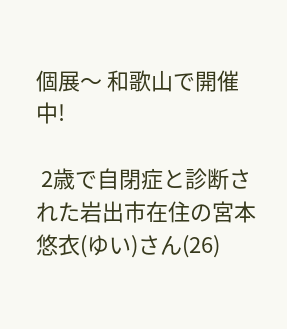個展〜 和歌山で開催中!

 2歳で自閉症と診断された岩出市在住の宮本悠衣(ゆい)さん(26)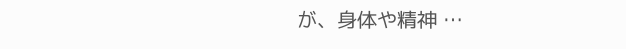が、身体や精神 …